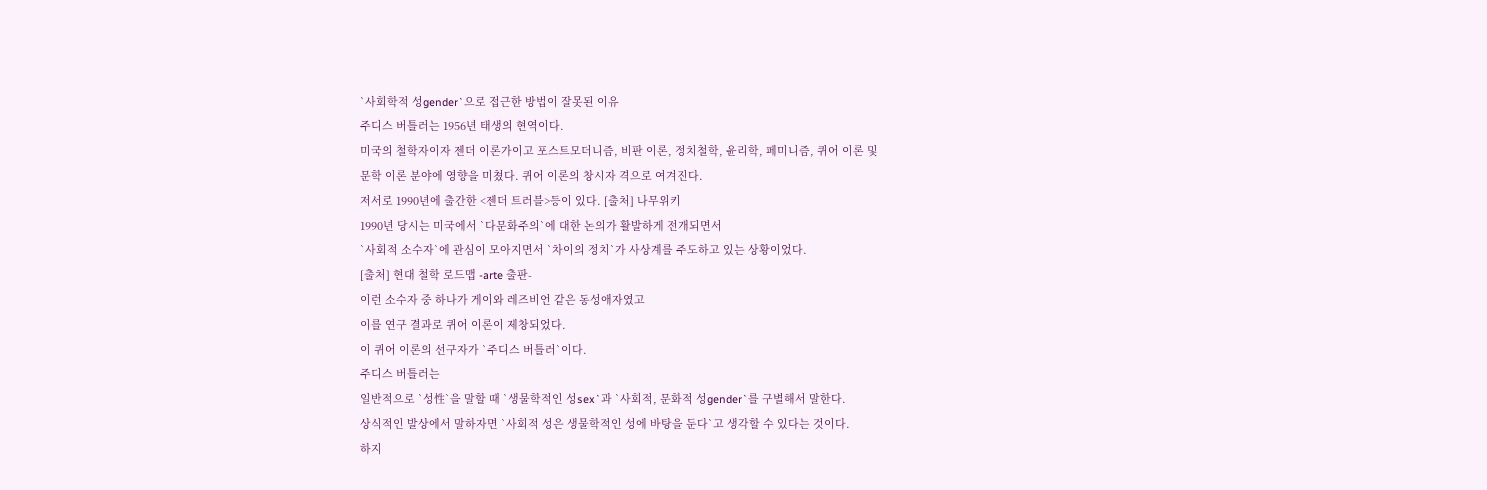`사회학적 성gender`으로 접근한 방법이 잘못된 이유
주디스 버틀러는 1956년 태생의 현역이다.
미국의 철학자이자 젠더 이론가이고 포스트모더니즘, 비판 이론, 정치철학, 윤리학, 페미니즘, 퀴어 이론 및
문학 이론 분야에 영향을 미쳤다. 퀴어 이론의 창시자 격으로 여겨진다.
저서로 1990년에 출간한 <젠더 트러블>등이 있다. [출처] 나무위키
1990년 당시는 미국에서 `다문화주의`에 대한 논의가 활발하게 전개되면서
`사회적 소수자`에 관심이 모아지면서 `차이의 정치`가 사상계를 주도하고 있는 상황이었다.
[출처] 현대 철학 로드맵 -arte 출판-
이런 소수자 중 하나가 게이와 레즈비언 같은 동성애자였고
이를 연구 결과로 퀴어 이론이 제창되었다.
이 퀴어 이론의 선구자가 `주디스 버틀러`이다.
주디스 버틀러는
일반적으로 `성性`을 말할 때 `생물학적인 성sex`과 `사회적, 문화적 성gender`를 구별해서 말한다.
상식적인 발상에서 말하자면 `사회적 성은 생물학적인 성에 바탕을 둔다`고 생각할 수 있다는 것이다.
하지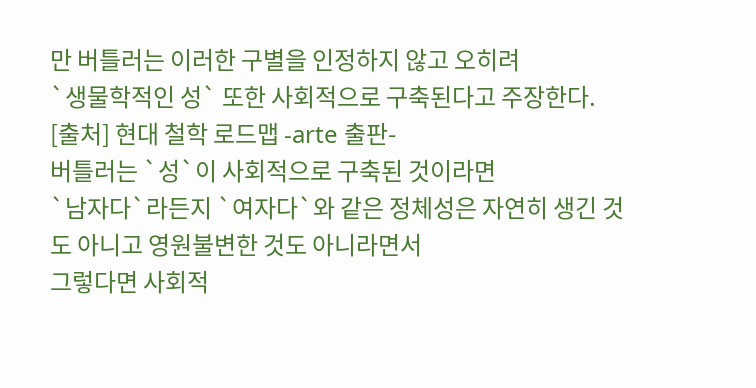만 버틀러는 이러한 구별을 인정하지 않고 오히려
`생물학적인 성` 또한 사회적으로 구축된다고 주장한다. [출처] 현대 철학 로드맵 -arte 출판-
버틀러는 `성`이 사회적으로 구축된 것이라면
`남자다`라든지 `여자다`와 같은 정체성은 자연히 생긴 것도 아니고 영원불변한 것도 아니라면서
그렇다면 사회적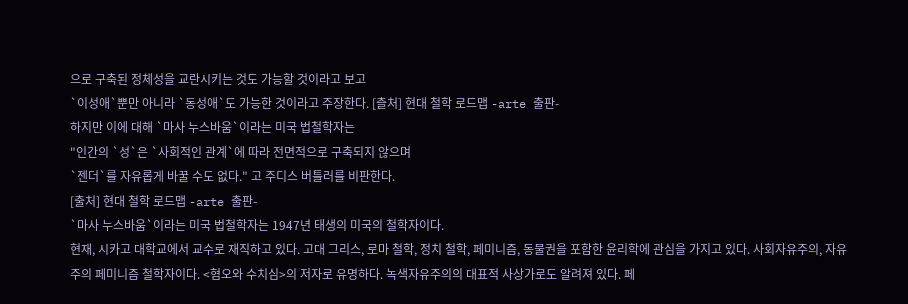으로 구축된 정체성을 교란시키는 것도 가능할 것이라고 보고
`이성애`뿐만 아니라 `동성애`도 가능한 것이라고 주장한다. [츨처] 현대 철학 로드맵 -arte 출판-
하지만 이에 대해 `마사 누스바움`이라는 미국 법철학자는
"인간의 `성`은 `사회적인 관계`에 따라 전면적으로 구축되지 않으며
`젠더`를 자유롭게 바꿀 수도 없다." 고 주디스 버틀러를 비판한다.
[출처] 현대 철학 로드맵 -arte 출판-
`마사 누스바움`이라는 미국 법철학자는 1947년 태생의 미국의 철학자이다.
현재, 시카고 대학교에서 교수로 재직하고 있다. 고대 그리스, 로마 철학, 정치 철학, 페미니즘, 동물권을 포함한 윤리학에 관심을 가지고 있다. 사회자유주의, 자유주의 페미니즘 철학자이다. <혐오와 수치심>의 저자로 유명하다. 녹색자유주의의 대표적 사상가로도 알려져 있다. 페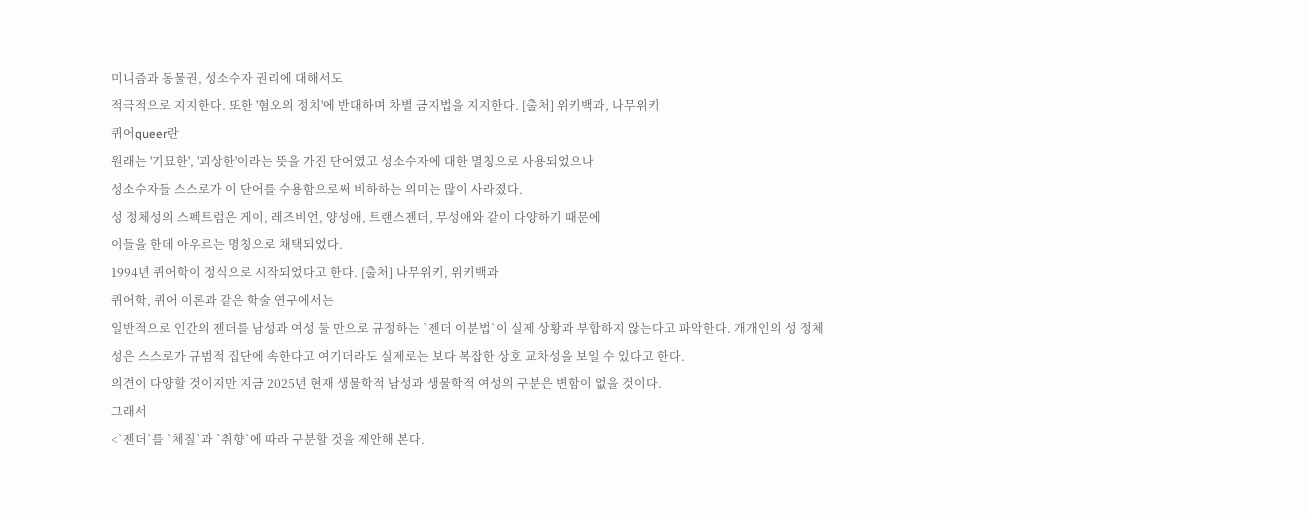미니즘과 동물권, 성소수자 권리에 대해서도
적극적으로 지지한다. 또한 '혐오의 정치'에 반대하며 차별 금지법을 지지한다. [출처] 위키백과, 나무위키
퀴어queer란
원래는 '기묘한', '괴상한'이라는 뜻을 가진 단어였고 성소수자에 대한 멸칭으로 사용되었으나
성소수자들 스스로가 이 단어를 수용함으로써 비하하는 의미는 많이 사라졌다.
성 정체성의 스펙트럼은 게이, 레즈비언, 양성애, 트랜스젠더, 무성애와 같이 다양하기 때문에
이들을 한데 아우르는 명칭으로 채택되었다.
1994년 퀴어학이 정식으로 시작되었다고 한다. [출처] 나무위키, 위키백과
퀴어학, 퀴어 이론과 같은 학술 연구에서는
일반적으로 인간의 젠더를 남성과 여성 둘 만으로 규정하는 `젠더 이분법`이 실제 상황과 부합하지 않는다고 파악한다. 개개인의 성 정체성은 스스로가 규범적 집단에 속한다고 여기더라도 실제로는 보다 복잡한 상호 교차성을 보일 수 있다고 한다.
의견이 다양할 것이지만 지금 2025년 현재 생물학적 남성과 생물학적 여성의 구분은 변함이 없을 것이다.
그래서
<`젠더`를 `체질`과 `취향`에 따라 구분할 것을 제안해 본다.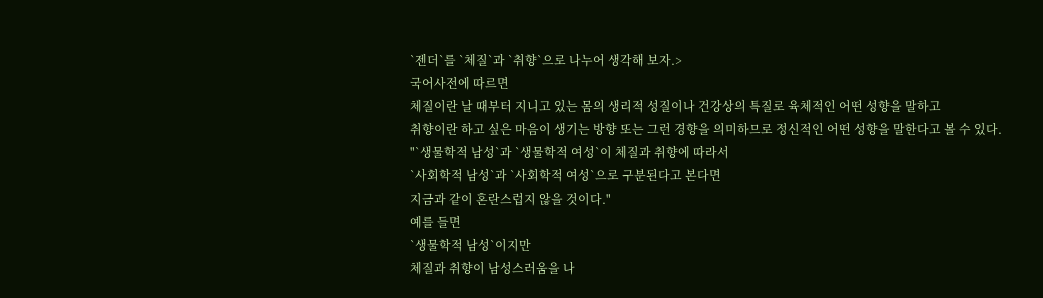`젠더`를 `체질`과 `취향`으로 나누어 생각해 보자.>
국어사전에 따르면
체질이란 날 때부터 지니고 있는 몸의 생리적 성질이나 건강상의 특질로 육체적인 어떤 성향을 말하고
취향이란 하고 싶은 마음이 생기는 방향 또는 그런 경향을 의미하므로 정신적인 어떤 성향을 말한다고 볼 수 있다.
"`생물학적 남성`과 `생물학적 여성`이 체질과 취향에 따라서
`사회학적 남성`과 `사회학적 여성`으로 구분된다고 본다면
지금과 같이 혼란스럽지 않을 것이다."
예를 들면
`생물학적 남성`이지만
체질과 취향이 남성스러움을 나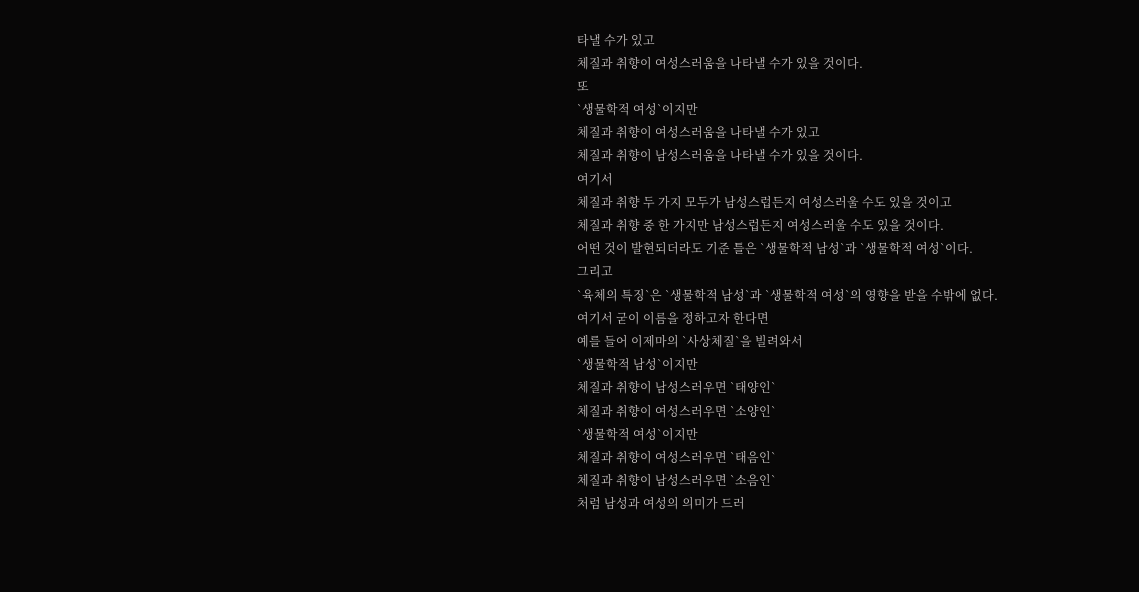타낼 수가 있고
체질과 취향이 여성스러움을 나타낼 수가 있을 것이다.
또
`생물학적 여성`이지만
체질과 취향이 여성스러움을 나타낼 수가 있고
체질과 취향이 남성스러움을 나타낼 수가 있을 것이다.
여기서
체질과 취향 두 가지 모두가 남성스럽든지 여성스러울 수도 있을 것이고
체질과 취향 중 한 가지만 남성스럽든지 여성스러울 수도 있을 것이다.
어떤 것이 발현되더라도 기준 틀은 `생물학적 남성`과 `생물학적 여성`이다.
그리고
`육체의 특징`은 `생물학적 남성`과 `생물학적 여성`의 영향을 받을 수밖에 없다.
여기서 굳이 이름을 정하고자 한다면
예를 들어 이제마의 `사상체질`을 빌려와서
`생물학적 남성`이지만
체질과 취향이 남성스러우면 `태양인`
체질과 취향이 여성스러우면 `소양인`
`생물학적 여성`이지만
체질과 취향이 여성스러우면 `태음인`
체질과 취향이 남성스러우면 `소음인`
처럼 남성과 여성의 의미가 드러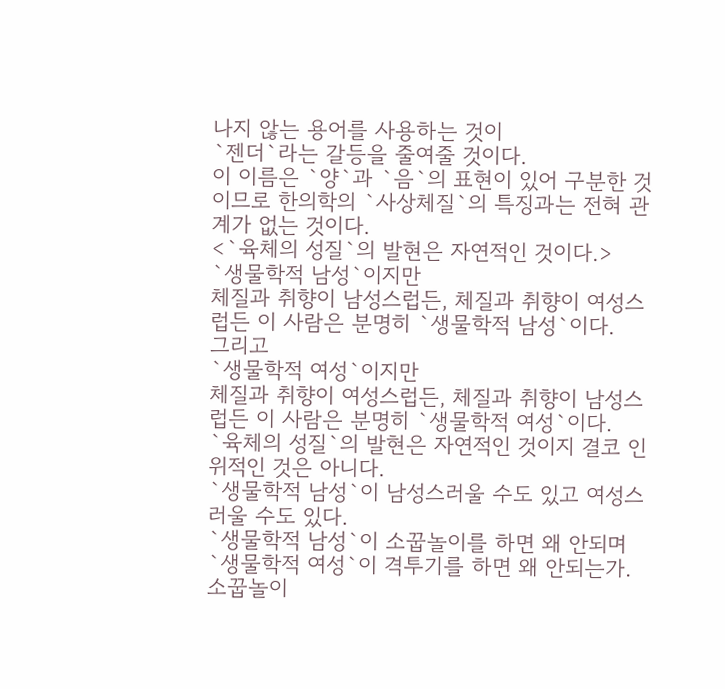나지 않는 용어를 사용하는 것이
`젠더`라는 갈등을 줄여줄 것이다.
이 이름은 `양`과 `음`의 표현이 있어 구분한 것이므로 한의학의 `사상체질`의 특징과는 전혀 관계가 없는 것이다.
<`육체의 성질`의 발현은 자연적인 것이다.>
`생물학적 남성`이지만
체질과 취향이 남성스럽든, 체질과 취향이 여성스럽든 이 사람은 분명히 `생물학적 남성`이다.
그리고
`생물학적 여성`이지만
체질과 취향이 여성스럽든, 체질과 취향이 남성스럽든 이 사람은 분명히 `생물학적 여성`이다.
`육체의 성질`의 발현은 자연적인 것이지 결코 인위적인 것은 아니다.
`생물학적 남성`이 남성스러울 수도 있고 여성스러울 수도 있다.
`생물학적 남성`이 소꿉놀이를 하면 왜 안되며
`생물학적 여성`이 격투기를 하면 왜 안되는가.
소꿉놀이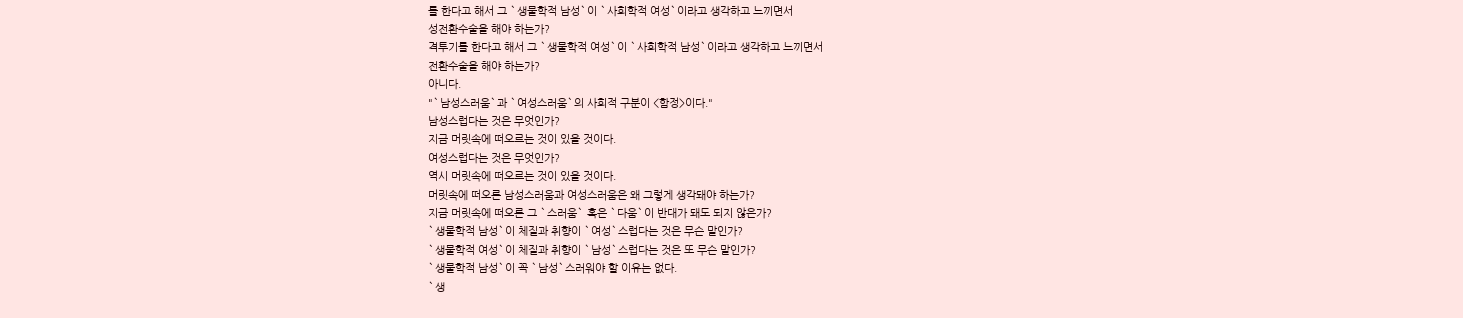를 한다고 해서 그 `생물학적 남성`이 `사회학적 여성`이라고 생각하고 느끼면서
성전환수술을 해야 하는가?
격투기를 한다고 해서 그 `생물학적 여성`이 `사회학적 남성`이라고 생각하고 느끼면서
전환수술을 해야 하는가?
아니다.
"`남성스러움`과 `여성스러움`의 사회적 구분이 <함정>이다."
남성스럽다는 것은 무엇인가?
지금 머릿속에 떠오르는 것이 있을 것이다.
여성스럽다는 것은 무엇인가?
역시 머릿속에 떠오르는 것이 있을 것이다.
머릿속에 떠오른 남성스러움과 여성스러움은 왜 그렇게 생각돼야 하는가?
지금 머릿속에 떠오른 그 `스러움` 혹은 `다움`이 반대가 돼도 되지 않은가?
`생물학적 남성`이 체질과 취향이 `여성`스럽다는 것은 무슨 말인가?
`생물학적 여성`이 체질과 취향이 `남성`스럽다는 것은 또 무슨 말인가?
`생물학적 남성`이 꼭 `남성`스러워야 할 이유는 없다.
`생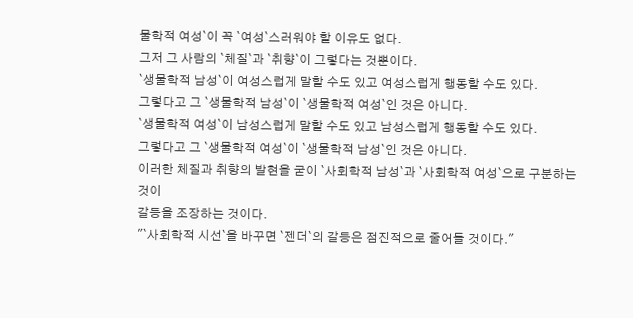물학적 여성`이 꼭 `여성`스러워야 할 이유도 없다.
그저 그 사람의 `체질`과 `취향`이 그렇다는 것뿐이다.
`생물학적 남성`이 여성스럽게 말할 수도 있고 여성스럽게 행동할 수도 있다.
그렇다고 그 `생물학적 남성`이 `생물학적 여성`인 것은 아니다.
`생물학적 여성`이 남성스럽게 말할 수도 있고 남성스럽게 행동할 수도 있다.
그렇다고 그 `생물학적 여성`이 `생물학적 남성`인 것은 아니다.
이러한 체질과 취향의 발현을 굳이 `사회학적 남성`과 `사회학적 여성`으로 구분하는 것이
갈등을 조장하는 것이다.
"`사회학적 시선`을 바꾸면 `젠더`의 갈등은 점진적으로 줄어들 것이다."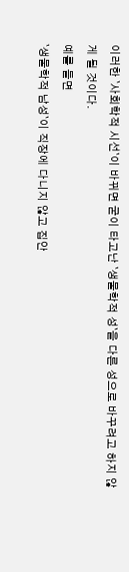이러한 `사회학적 시선`이 바뀌면 굳이 타고난 `생물학적 성`을 다른 성으로 바꾸려고 하지 않게 될 것이다.
예를 들면
`생물학적 남성`이 직장에 다니지 않고 집안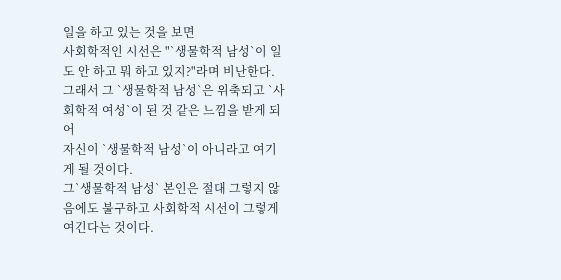일을 하고 있는 것을 보면
사회학적인 시선은 "`생물학적 남성`이 일도 안 하고 뭐 하고 있지?"라며 비난한다.
그래서 그 `생물학적 남성`은 위축되고 `사회학적 여성`이 된 것 같은 느낌을 받게 되어
자신이 `생물학적 남성`이 아니라고 여기게 될 것이다.
그`생물학적 남성` 본인은 절대 그렇지 않음에도 불구하고 사회학적 시선이 그렇게 여긴다는 것이다.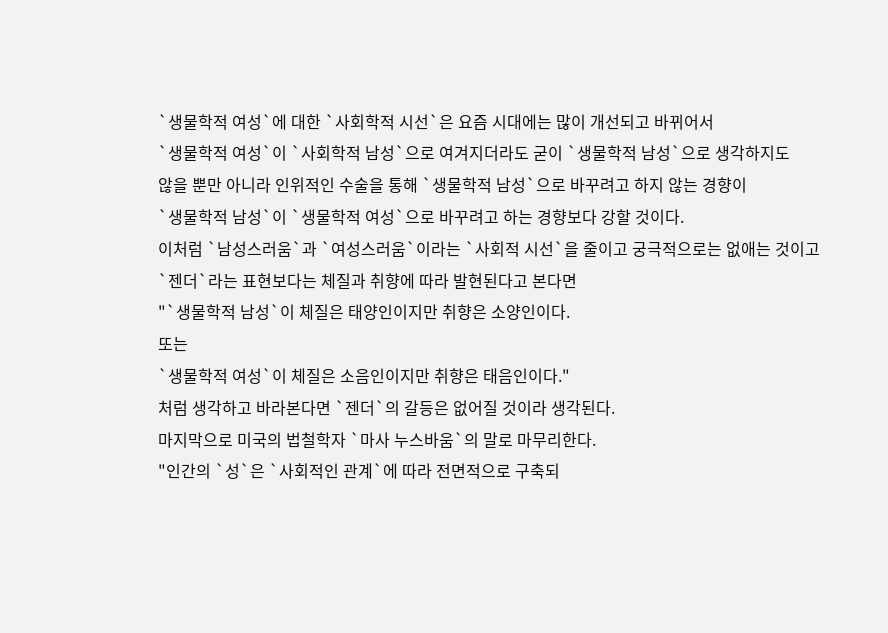`생물학적 여성`에 대한 `사회학적 시선`은 요즘 시대에는 많이 개선되고 바뀌어서
`생물학적 여성`이 `사회학적 남성`으로 여겨지더라도 굳이 `생물학적 남성`으로 생각하지도
않을 뿐만 아니라 인위적인 수술을 통해 `생물학적 남성`으로 바꾸려고 하지 않는 경향이
`생물학적 남성`이 `생물학적 여성`으로 바꾸려고 하는 경향보다 강할 것이다.
이처럼 `남성스러움`과 `여성스러움`이라는 `사회적 시선`을 줄이고 궁극적으로는 없애는 것이고
`젠더`라는 표현보다는 체질과 취향에 따라 발현된다고 본다면
"`생물학적 남성`이 체질은 태양인이지만 취향은 소양인이다.
또는
`생물학적 여성`이 체질은 소음인이지만 취향은 태음인이다."
처럼 생각하고 바라본다면 `젠더`의 갈등은 없어질 것이라 생각된다.
마지막으로 미국의 법철학자 `마사 누스바움`의 말로 마무리한다.
"인간의 `성`은 `사회적인 관계`에 따라 전면적으로 구축되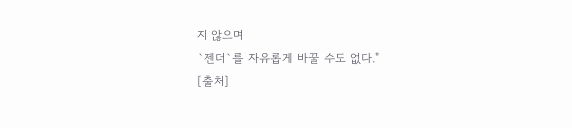지 않으며
`젠더`를 자유롭게 바꿀 수도 없다."
[출처]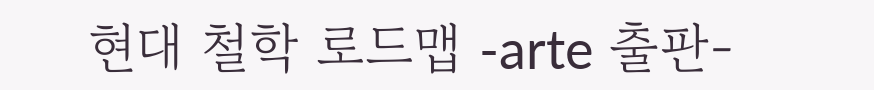현대 철학 로드맵 -arte 출판-